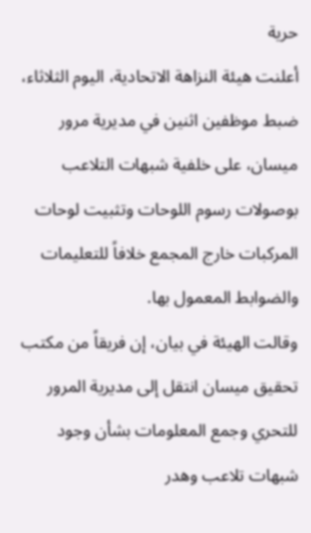حرية
أعلنت هيئة النزاهة الاتحادية، اليوم الثلاثاء، ضبط موظفين اثنين في مديرية مرور ميسان، على خلفية شبهات التلاعب بوصولات رسوم اللوحات وتثبيت لوحات المركبات خارج المجمع خلافاً للتعليمات والضوابط المعمول بها.
وقالت الهيئة في بيان، إن فريقاً من مكتب تحقيق ميسان انتقل إلى مديرية المرور للتحري وجمع المعلومات بشأن وجود شبهات تلاعب وهدر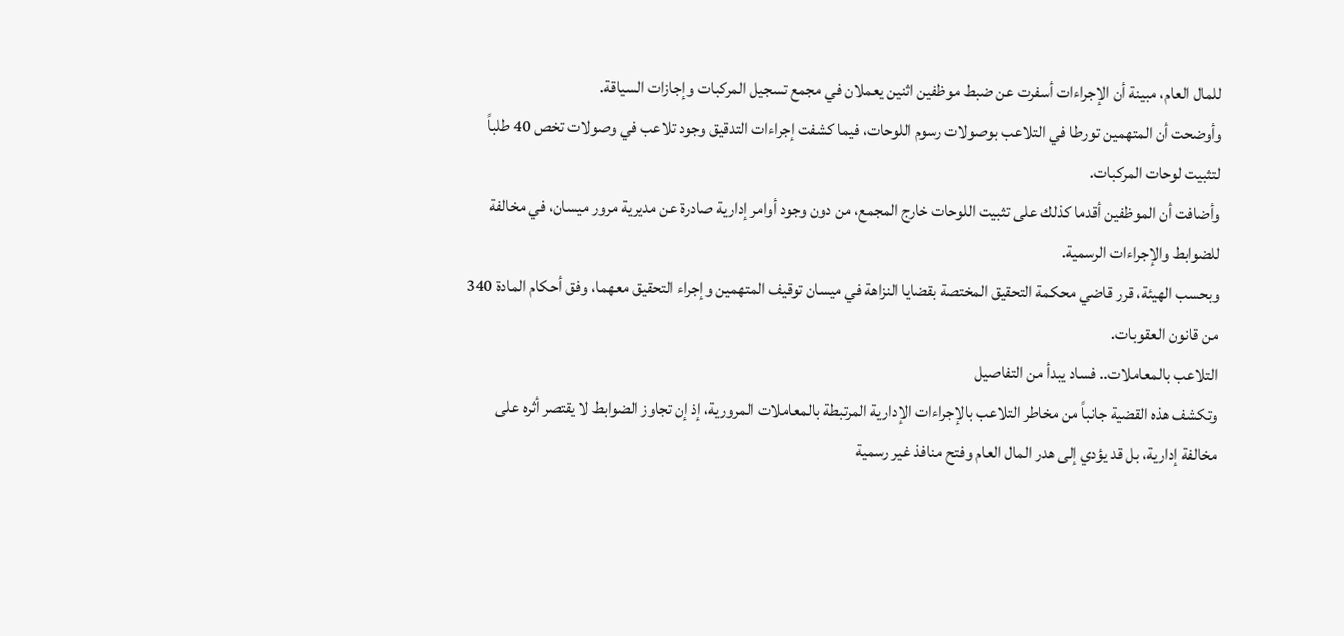للمال العام، مبينة أن الإجراءات أسفرت عن ضبط موظفين اثنين يعملان في مجمع تسجيل المركبات وإجازات السياقة.
وأوضحت أن المتهمين تورطا في التلاعب بوصولات رسوم اللوحات، فيما كشفت إجراءات التدقيق وجود تلاعب في وصولات تخص 40 طلباً لتثبيت لوحات المركبات.
وأضافت أن الموظفين أقدما كذلك على تثبيت اللوحات خارج المجمع، من دون وجود أوامر إدارية صادرة عن مديرية مرور ميسان، في مخالفة للضوابط والإجراءات الرسمية.
وبحسب الهيئة، قرر قاضي محكمة التحقيق المختصة بقضايا النزاهة في ميسان توقيف المتهمين وإجراء التحقيق معهما، وفق أحكام المادة 340 من قانون العقوبات.
التلاعب بالمعاملات.. فساد يبدأ من التفاصيل
وتكشف هذه القضية جانباً من مخاطر التلاعب بالإجراءات الإدارية المرتبطة بالمعاملات المرورية، إذ إن تجاوز الضوابط لا يقتصر أثره على مخالفة إدارية، بل قد يؤدي إلى هدر المال العام وفتح منافذ غير رسمية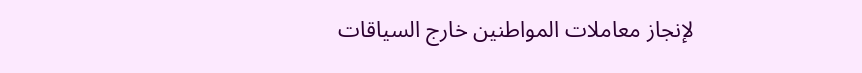لإنجاز معاملات المواطنين خارج السياقات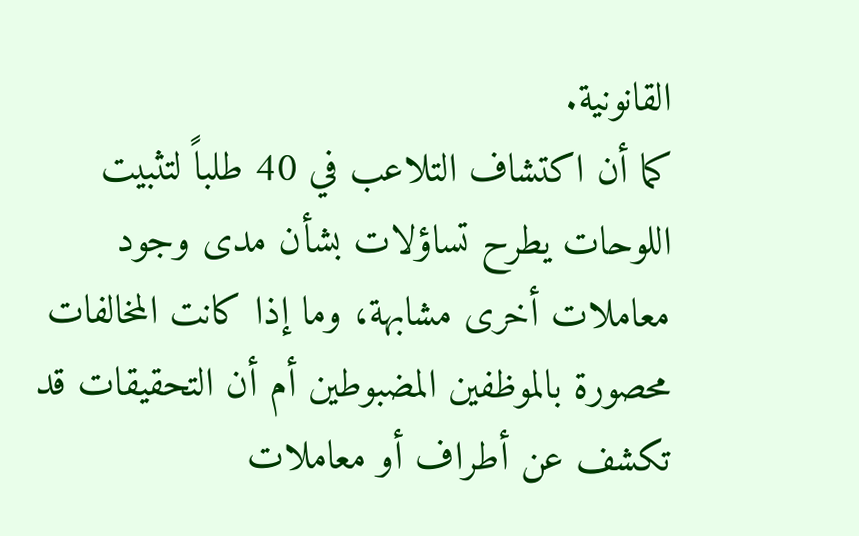القانونية.
كما أن اكتشاف التلاعب في 40 طلباً لتثبيت اللوحات يطرح تساؤلات بشأن مدى وجود معاملات أخرى مشابهة، وما إذا كانت المخالفات محصورة بالموظفين المضبوطين أم أن التحقيقات قد تكشف عن أطراف أو معاملات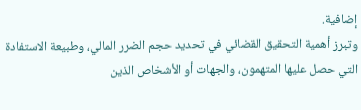إضافية.
وتبرز أهمية التحقيق القضائي في تحديد حجم الضرر المالي، وطبيعة الاستفادة التي حصل عليها المتهمون، والجهات أو الأشخاص الذين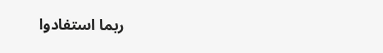ربما استفادوا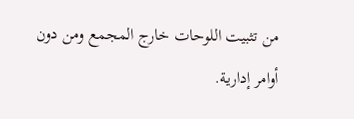من تثبيت اللوحات خارج المجمع ومن دون أوامر إدارية.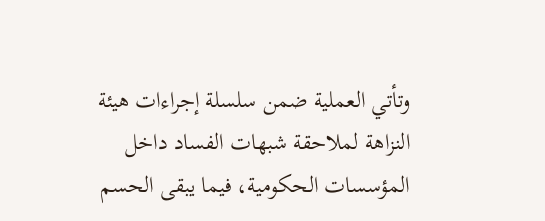وتأتي العملية ضمن سلسلة إجراءات هيئة النزاهة لملاحقة شبهات الفساد داخل المؤسسات الحكومية، فيما يبقى الحسم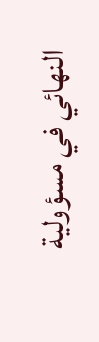النهائي في مسؤولية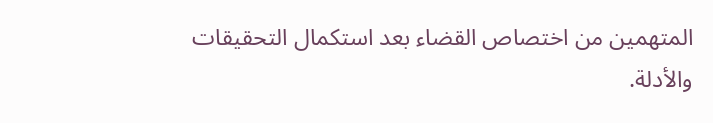المتهمين من اختصاص القضاء بعد استكمال التحقيقات والأدلة.